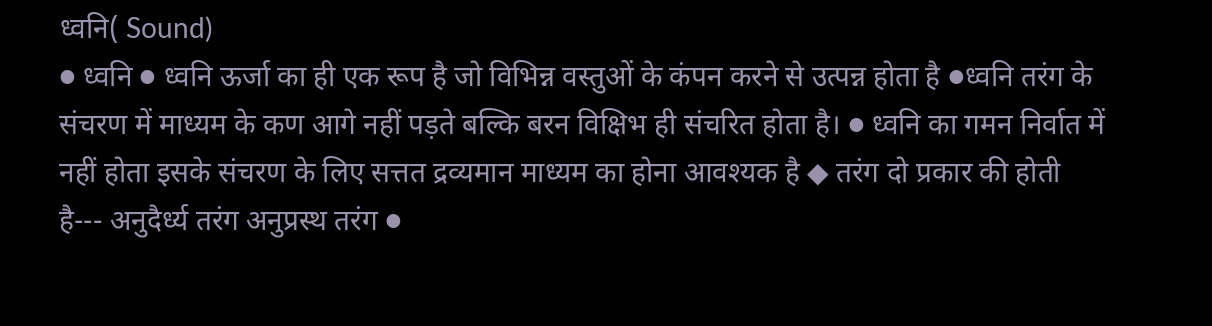ध्वनि( Sound)
● ध्वनि ● ध्वनि ऊर्जा का ही एक रूप है जो विभिन्न वस्तुओं के कंपन करने से उत्पन्न होता है ●ध्वनि तरंग के संचरण में माध्यम के कण आगे नहीं पड़ते बल्कि बरन विक्षिभ ही संचरित होता है। ● ध्वनि का गमन निर्वात में नहीं होता इसके संचरण के लिए सत्तत द्रव्यमान माध्यम का होना आवश्यक है ◆ तरंग दो प्रकार की होती है--- अनुदैर्ध्य तरंग अनुप्रस्थ तरंग ●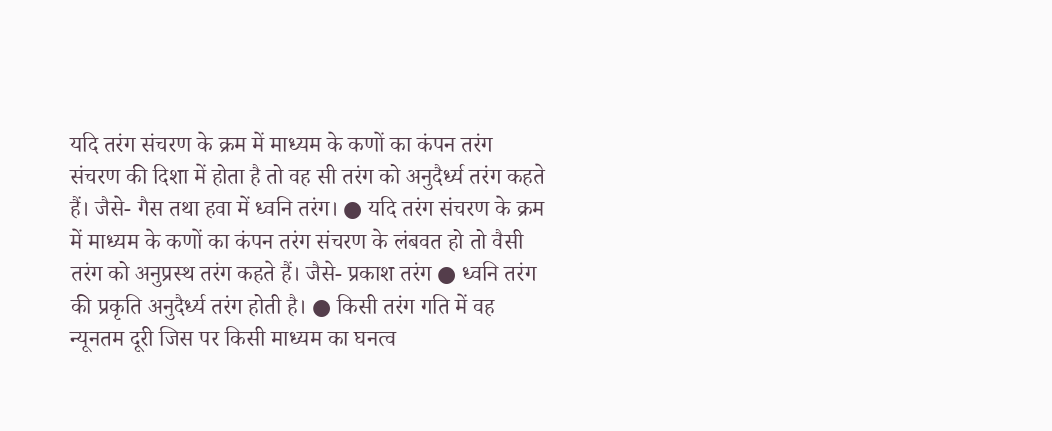यदि तरंग संचरण के क्रम में माध्यम के कणों का कंपन तरंग संचरण की दिशा में होता है तो वह सी तरंग को अनुदैर्ध्य तरंग कहते हैं। जैसे- गैस तथा हवा में ध्वनि तरंग। ● यदि तरंग संचरण के क्रम में माध्यम के कणों का कंपन तरंग संचरण के लंबवत हो तो वैसी तरंग को अनुप्रस्थ तरंग कहते हैं। जैसे- प्रकाश तरंग ● ध्वनि तरंग की प्रकृति अनुदैर्ध्य तरंग होती है। ● किसी तरंग गति में वह न्यूनतम दूरी जिस पर किसी माध्यम का घनत्व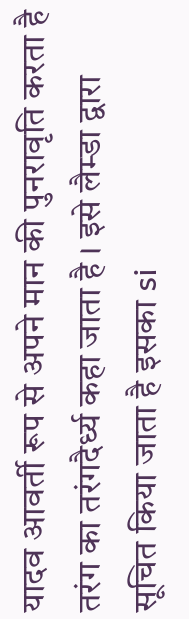यादव आवर्ती रूप से अपने मान की पुनरावृति करता है तरंग का तरंगदैर्ध्य कहा जाता है । इसे लैम्डा द्वारा सूचित किया जाता है इसका si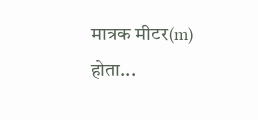मात्रक मीटर(m) होता...